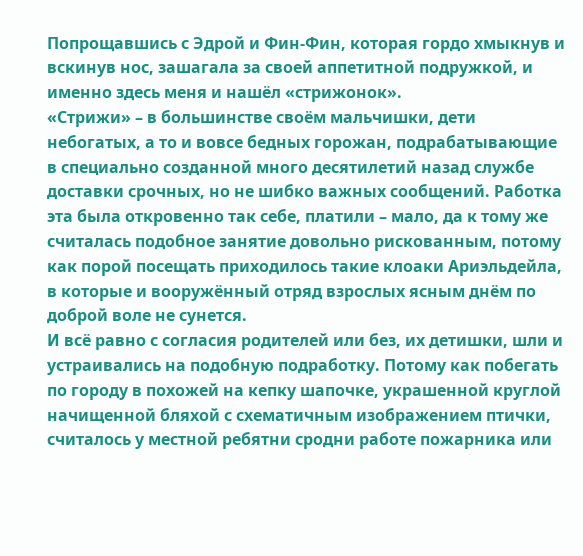Попрощавшись с Эдрой и Фин-Фин, которая гордо хмыкнув и вскинув нос, зашагала за своей аппетитной подружкой, и именно здесь меня и нашёл «стрижонок».
«Стрижи» – в большинстве своём мальчишки, дети небогатых, а то и вовсе бедных горожан, подрабатывающие в специально созданной много десятилетий назад службе доставки срочных, но не шибко важных сообщений. Работка эта была откровенно так себе, платили – мало, да к тому же считалась подобное занятие довольно рискованным, потому как порой посещать приходилось такие клоаки Ариэльдейла, в которые и вооружённый отряд взрослых ясным днём по доброй воле не сунется.
И всё равно с согласия родителей или без, их детишки, шли и устраивались на подобную подработку. Потому как побегать по городу в похожей на кепку шапочке, украшенной круглой начищенной бляхой с схематичным изображением птички, считалось у местной ребятни сродни работе пожарника или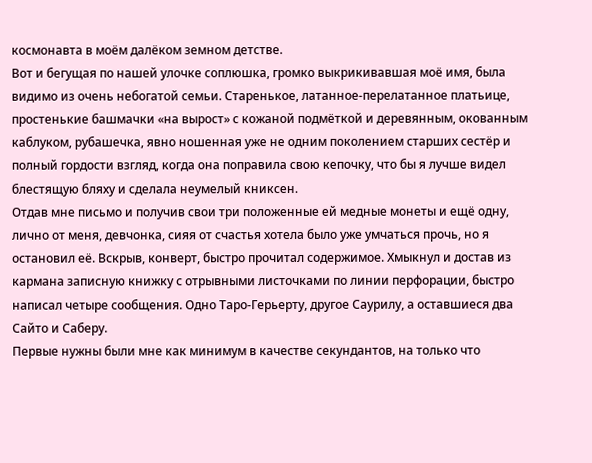космонавта в моём далёком земном детстве.
Вот и бегущая по нашей улочке соплюшка, громко выкрикивавшая моё имя, была видимо из очень небогатой семьи. Старенькое, латанное-перелатанное платьице, простенькие башмачки «на вырост» с кожаной подмёткой и деревянным, окованным каблуком, рубашечка, явно ношенная уже не одним поколением старших сестёр и полный гордости взгляд, когда она поправила свою кепочку, что бы я лучше видел блестящую бляху и сделала неумелый книксен.
Отдав мне письмо и получив свои три положенные ей медные монеты и ещё одну, лично от меня, девчонка, сияя от счастья хотела было уже умчаться прочь, но я остановил её. Вскрыв, конверт, быстро прочитал содержимое. Хмыкнул и достав из кармана записную книжку с отрывными листочками по линии перфорации, быстро написал четыре сообщения. Одно Таро-Герьерту, другое Саурилу, а оставшиеся два Сайто и Саберу.
Первые нужны были мне как минимум в качестве секундантов, на только что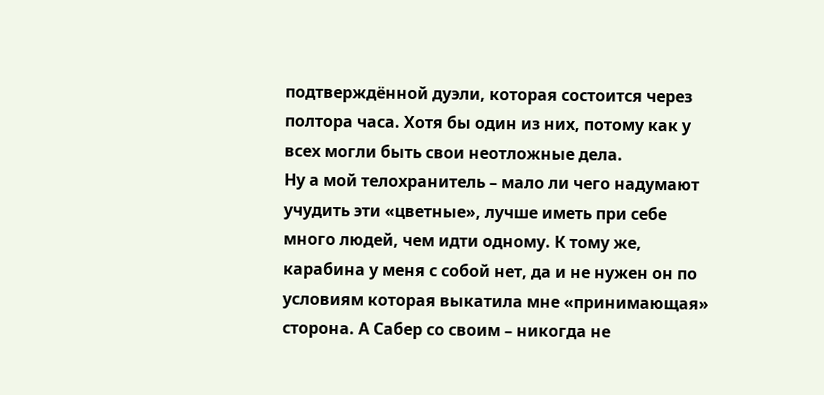подтверждённой дуэли, которая состоится через полтора часа. Хотя бы один из них, потому как у всех могли быть свои неотложные дела.
Ну а мой телохранитель – мало ли чего надумают учудить эти «цветные», лучше иметь при себе много людей, чем идти одному. К тому же, карабина у меня с собой нет, да и не нужен он по условиям которая выкатила мне «принимающая» сторона. А Сабер со своим – никогда не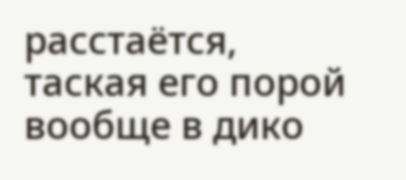расстаётся, таская его порой вообще в дико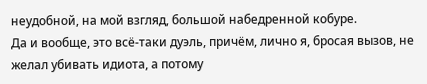неудобной, на мой взгляд, большой набедренной кобуре.
Да и вообще, это всё-таки дуэль, причём, лично я, бросая вызов, не желал убивать идиота, а потому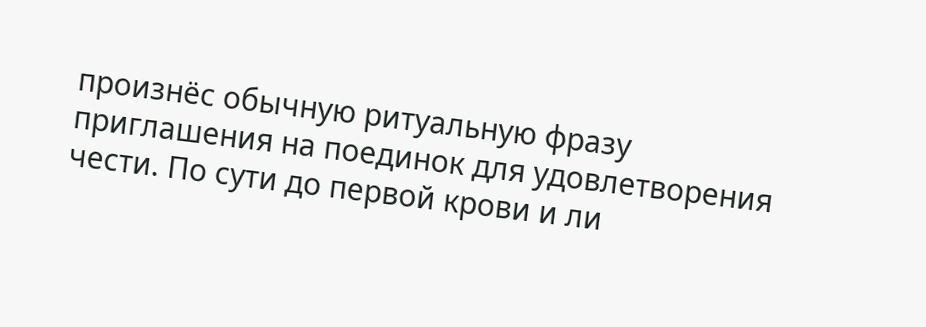произнёс обычную ритуальную фразу приглашения на поединок для удовлетворения чести. По сути до первой крови и ли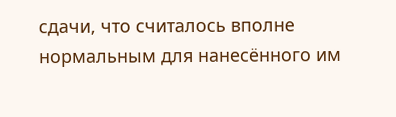сдачи, что считалось вполне нормальным для нанесённого им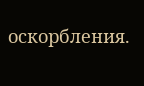оскорбления.